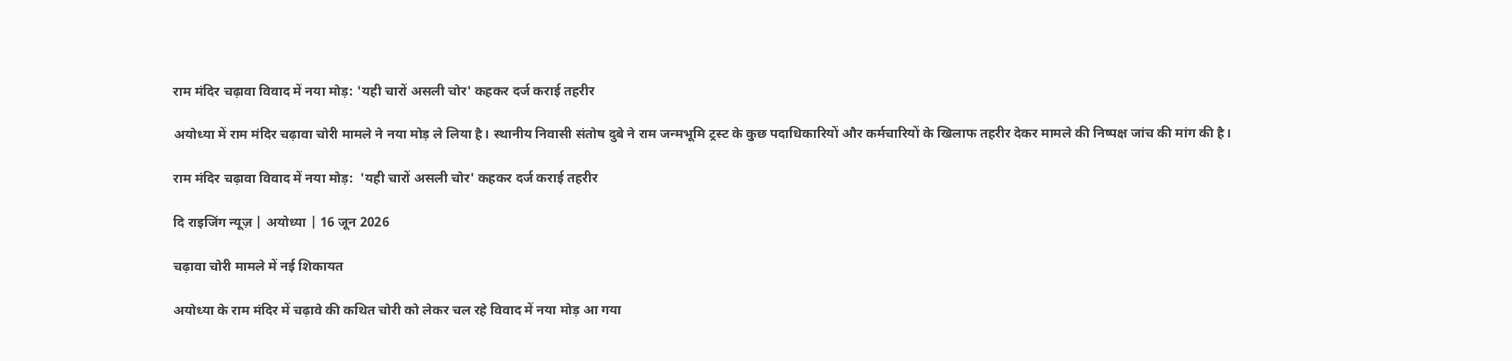राम मंदिर चढ़ावा विवाद में नया मोड़: 'यही चारों असली चोर' कहकर दर्ज कराई तहरीर

अयोध्या में राम मंदिर चढ़ावा चोरी मामले ने नया मोड़ ले लिया है। स्थानीय निवासी संतोष दुबे ने राम जन्मभूमि ट्रस्ट के कुछ पदाधिकारियों और कर्मचारियों के खिलाफ तहरीर देकर मामले की निष्पक्ष जांच की मांग की है।

राम मंदिर चढ़ावा विवाद में नया मोड़:  'यही चारों असली चोर' कहकर दर्ज कराई तहरीर

दि राइजिंग न्यूज़ | अयोध्या | 16 जून 2026

चढ़ावा चोरी मामले में नई शिकायत

अयोध्या के राम मंदिर में चढ़ावे की कथित चोरी को लेकर चल रहे विवाद में नया मोड़ आ गया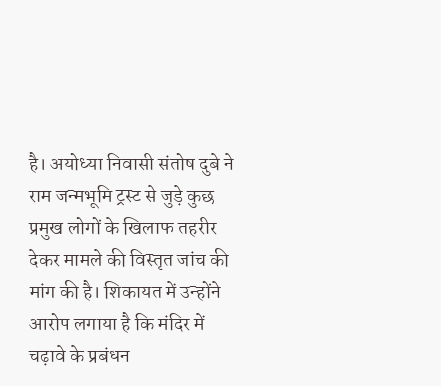है। अयोध्या निवासी संतोष दुबे ने राम जन्मभूमि ट्रस्ट से जुड़े कुछ प्रमुख लोगों के खिलाफ तहरीर देकर मामले की विस्तृत जांच की मांग की है। शिकायत में उन्होंने आरोप लगाया है कि मंदिर में चढ़ावे के प्रबंधन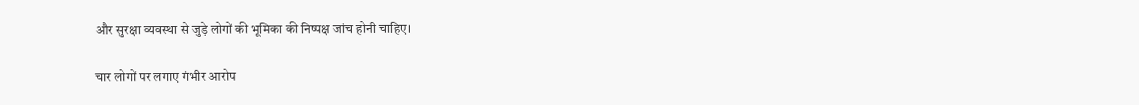और सुरक्षा व्यवस्था से जुड़े लोगों की भूमिका की निष्पक्ष जांच होनी चाहिए।

चार लोगों पर लगाए गंभीर आरोप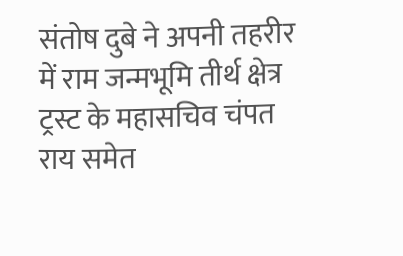संतोष दुबे ने अपनी तहरीर में राम जन्मभूमि तीर्थ क्षेत्र ट्रस्ट के महासचिव चंपत राय समेत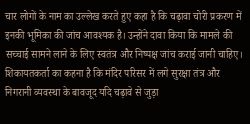चार लोगों के नाम का उल्लेख करते हुए कहा है कि चढ़ावा चोरी प्रकरण में इनकी भूमिका की जांच आवश्यक है। उन्होंने दावा किया कि मामले की सच्चाई सामने लाने के लिए स्वतंत्र और निष्पक्ष जांच कराई जानी चाहिए। शिकायतकर्ता का कहना है कि मंदिर परिसर में लगे सुरक्षा तंत्र और निगरानी व्यवस्था के बावजूद यदि चढ़ावे से जुड़ा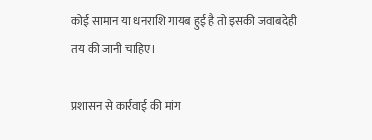कोई सामान या धनराशि गायब हुई है तो इसकी जवाबदेही तय की जानी चाहिए।

प्रशासन से कार्रवाई की मांग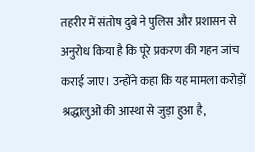तहरीर में संतोष दुबे ने पुलिस और प्रशासन से अनुरोध किया है कि पूरे प्रकरण की गहन जांच कराई जाए। उन्होंने कहा कि यह मामला करोड़ों श्रद्धालुओं की आस्था से जुड़ा हुआ है,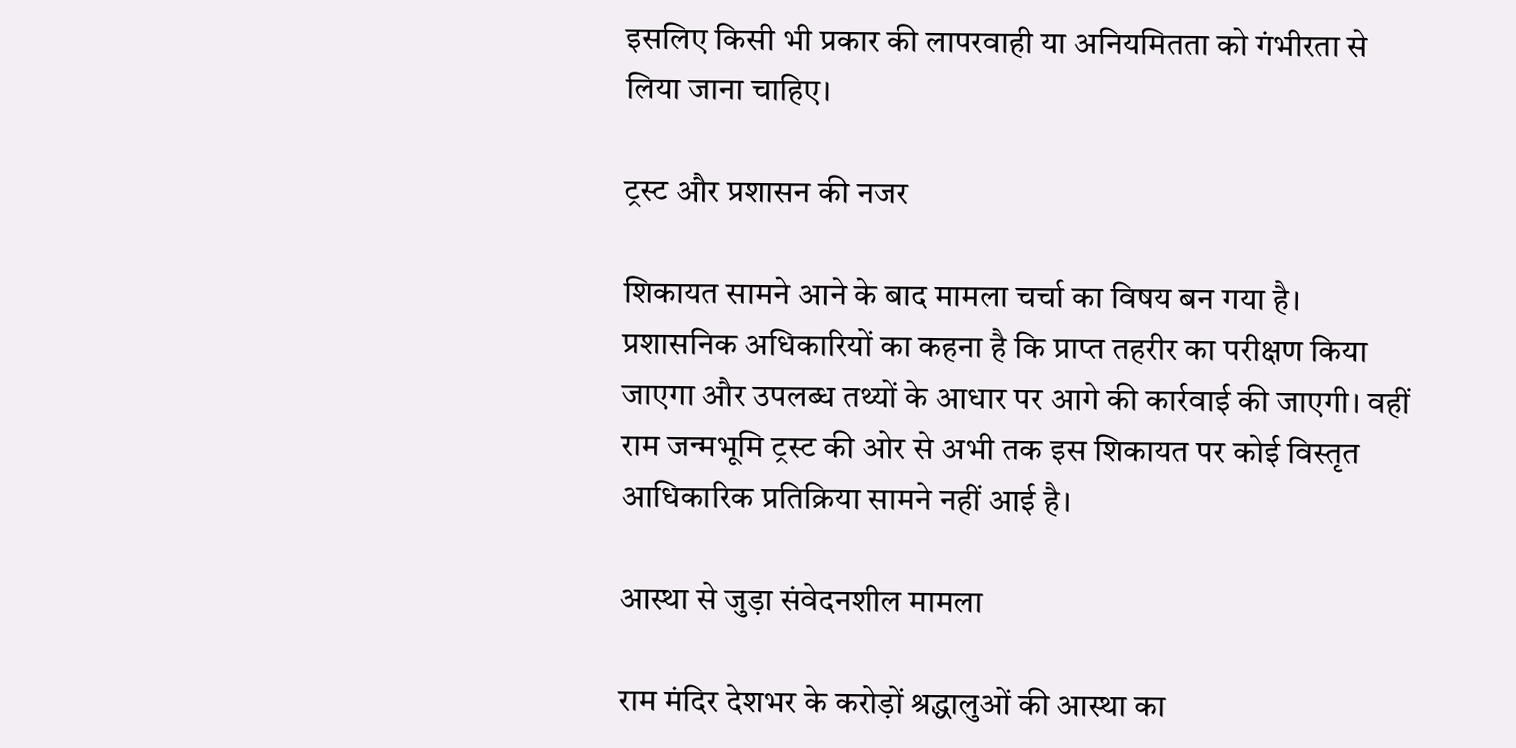इसलिए किसी भी प्रकार की लापरवाही या अनियमितता को गंभीरता से लिया जाना चाहिए।

ट्रस्ट और प्रशासन की नजर

शिकायत सामने आने के बाद मामला चर्चा का विषय बन गया है। प्रशासनिक अधिकारियों का कहना है कि प्राप्त तहरीर का परीक्षण किया जाएगा और उपलब्ध तथ्यों के आधार पर आगे की कार्रवाई की जाएगी। वहीं राम जन्मभूमि ट्रस्ट की ओर से अभी तक इस शिकायत पर कोई विस्तृत आधिकारिक प्रतिक्रिया सामने नहीं आई है।

आस्था से जुड़ा संवेदनशील मामला

राम मंदिर देशभर के करोड़ों श्रद्धालुओं की आस्था का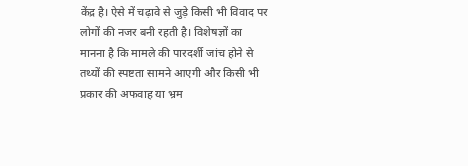केंद्र है। ऐसे में चढ़ावे से जुड़े किसी भी विवाद पर लोगों की नजर बनी रहती है। विशेषज्ञों का मानना है कि मामले की पारदर्शी जांच होने से तथ्यों की स्पष्टता सामने आएगी और किसी भी प्रकार की अफवाह या भ्रम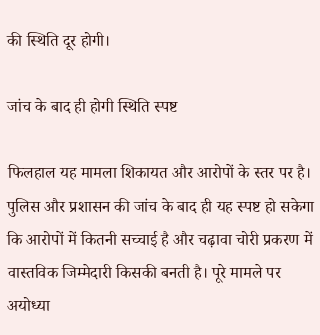की स्थिति दूर होगी।

जांच के बाद ही होगी स्थिति स्पष्ट

फिलहाल यह मामला शिकायत और आरोपों के स्तर पर है। पुलिस और प्रशासन की जांच के बाद ही यह स्पष्ट हो सकेगा कि आरोपों में कितनी सच्चाई है और चढ़ावा चोरी प्रकरण में वास्तविक जिम्मेदारी किसकी बनती है। पूरे मामले पर अयोध्या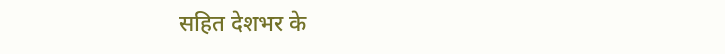सहित देशभर के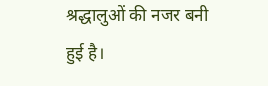श्रद्धालुओं की नजर बनी हुई है।